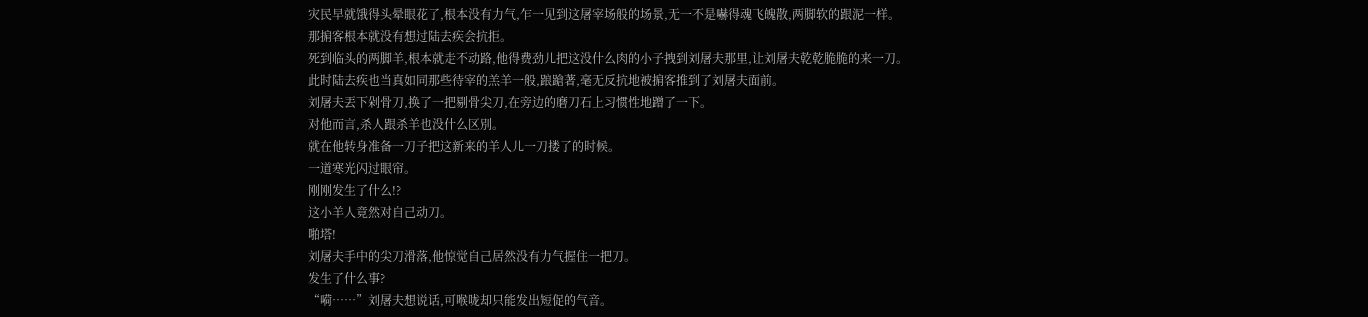灾民早就饿得头晕眼花了,根本没有力气,乍一见到这屠宰场般的场景,无一不是嚇得魂飞魄散,两脚软的跟泥一样。
那掮客根本就没有想过陆去疾会抗拒。
死到临头的两脚羊,根本就走不动路,他得费劲儿把这没什么肉的小子拽到刘屠夫那里,让刘屠夫乾乾脆脆的来一刀。
此时陆去疾也当真如同那些待宰的羔羊一般,踉蹌著,毫无反抗地被掮客推到了刘屠夫面前。
刘屠夫丟下剁骨刀,换了一把剔骨尖刀,在旁边的磨刀石上习惯性地蹭了一下。
对他而言,杀人跟杀羊也没什么区別。
就在他转身准备一刀子把这新来的羊人儿一刀搂了的时候。
一道寒光闪过眼帘。
刚刚发生了什么!?
这小羊人竟然对自己动刀。
啪塔!
刘屠夫手中的尖刀滑落,他惊觉自己居然没有力气握住一把刀。
发生了什么事?
“嗬……”刘屠夫想说话,可喉咙却只能发出短促的气音。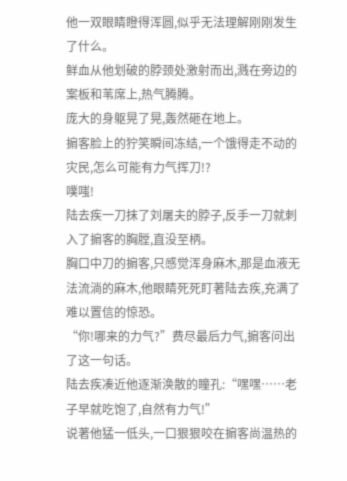他一双眼睛瞪得浑圆,似乎无法理解刚刚发生了什么。
鲜血从他划破的脖颈处激射而出,溅在旁边的案板和苇席上,热气腾腾。
庞大的身躯晃了晃,轰然砸在地上。
掮客脸上的狞笑瞬间冻结,一个饿得走不动的灾民,怎么可能有力气挥刀!?
噗嗤!
陆去疾一刀抹了刘屠夫的脖子,反手一刀就刺入了掮客的胸膛,直没至柄。
胸口中刀的掮客,只感觉浑身麻木,那是血液无法流淌的麻木,他眼睛死死盯著陆去疾,充满了难以置信的惊恐。
“你!哪来的力气?”费尽最后力气,掮客问出了这一句话。
陆去疾凑近他逐渐涣散的瞳孔:“嘿嘿……老子早就吃饱了,自然有力气!”
说著他猛一低头,一口狠狠咬在掮客尚温热的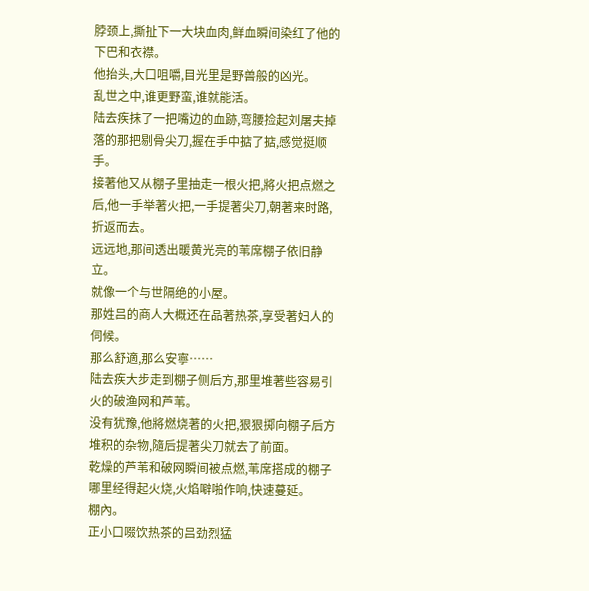脖颈上,撕扯下一大块血肉,鲜血瞬间染红了他的下巴和衣襟。
他抬头,大口咀嚼,目光里是野兽般的凶光。
乱世之中,谁更野蛮,谁就能活。
陆去疾抹了一把嘴边的血跡,弯腰捡起刘屠夫掉落的那把剔骨尖刀,握在手中掂了掂,感觉挺顺手。
接著他又从棚子里抽走一根火把,將火把点燃之后,他一手举著火把,一手提著尖刀,朝著来时路,折返而去。
远远地,那间透出暖黄光亮的苇席棚子依旧静立。
就像一个与世隔绝的小屋。
那姓吕的商人大概还在品著热茶,享受著妇人的伺候。
那么舒適,那么安寧……
陆去疾大步走到棚子侧后方,那里堆著些容易引火的破渔网和芦苇。
没有犹豫,他將燃烧著的火把,狠狠掷向棚子后方堆积的杂物,隨后提著尖刀就去了前面。
乾燥的芦苇和破网瞬间被点燃,苇席搭成的棚子哪里经得起火烧,火焰噼啪作响,快速蔓延。
棚內。
正小口啜饮热茶的吕劲烈猛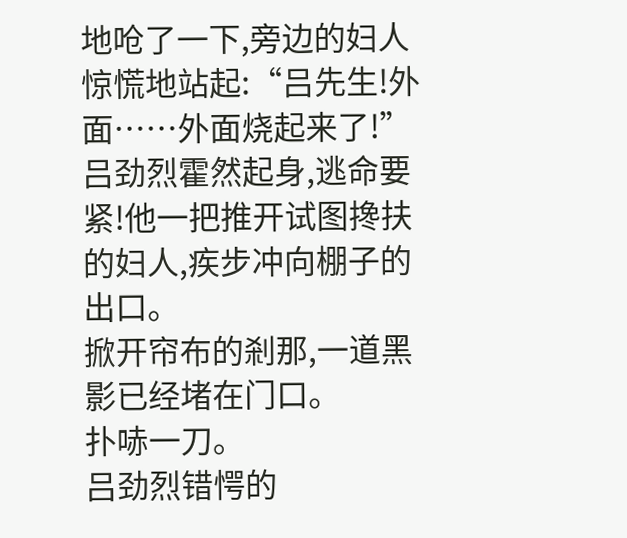地呛了一下,旁边的妇人惊慌地站起:“吕先生!外面……外面烧起来了!”
吕劲烈霍然起身,逃命要紧!他一把推开试图搀扶的妇人,疾步冲向棚子的出口。
掀开帘布的剎那,一道黑影已经堵在门口。
扑哧一刀。
吕劲烈错愕的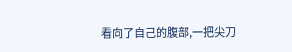看向了自己的腹部,一把尖刀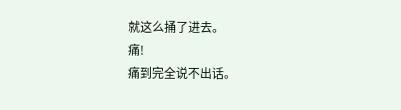就这么捅了进去。
痛!
痛到完全说不出话。